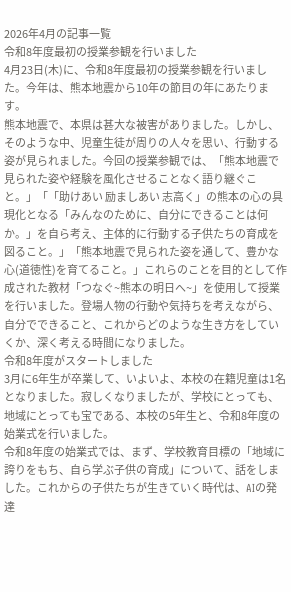2026年4月の記事一覧
令和8年度最初の授業参観を行いました
4月23日(木)に、令和8年度最初の授業参観を行いました。今年は、熊本地震から10年の節目の年にあたります。
熊本地震で、本県は甚大な被害がありました。しかし、そのような中、児童生徒が周りの人々を思い、行動する姿が見られました。今回の授業参観では、「熊本地震で見られた姿や経験を風化させることなく語り継ぐこと。」「「助けあい 励ましあい 志高く」の熊本の心の具現化となる「みんなのために、自分にできることは何か。」を自ら考え、主体的に行動する子供たちの育成を図ること。」「熊本地震で見られた姿を通して、豊かな心(道徳性)を育てること。」これらのことを目的として作成された教材「つなぐ~熊本の明日へ~」を使用して授業を行いました。登場人物の行動や気持ちを考えながら、自分でできること、これからどのような生き方をしていくか、深く考える時間になりました。
令和8年度がスタートしました
3月に6年生が卒業して、いよいよ、本校の在籍児童は1名となりました。寂しくなりましたが、学校にとっても、地域にとっても宝である、本校の5年生と、令和8年度の始業式を行いました。
令和8年度の始業式では、まず、学校教育目標の「地域に誇りをもち、自ら学ぶ子供の育成」について、話をしました。これからの子供たちが生きていく時代は、AIの発達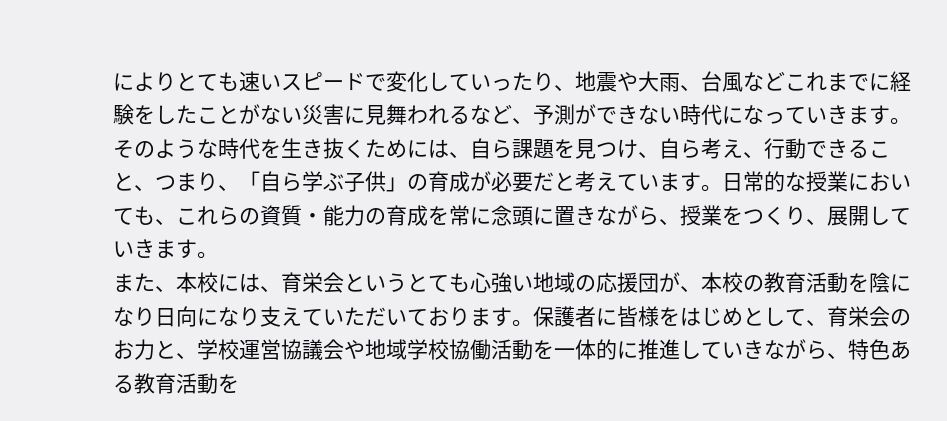によりとても速いスピードで変化していったり、地震や大雨、台風などこれまでに経験をしたことがない災害に見舞われるなど、予測ができない時代になっていきます。そのような時代を生き抜くためには、自ら課題を見つけ、自ら考え、行動できること、つまり、「自ら学ぶ子供」の育成が必要だと考えています。日常的な授業においても、これらの資質・能力の育成を常に念頭に置きながら、授業をつくり、展開していきます。
また、本校には、育栄会というとても心強い地域の応援団が、本校の教育活動を陰になり日向になり支えていただいております。保護者に皆様をはじめとして、育栄会のお力と、学校運営協議会や地域学校協働活動を一体的に推進していきながら、特色ある教育活動を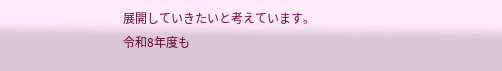展開していきたいと考えています。
令和8年度も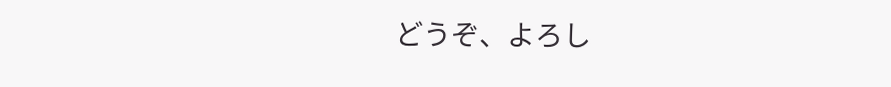どうぞ、よろし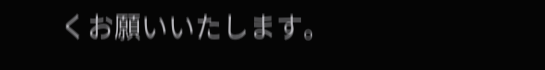くお願いいたします。